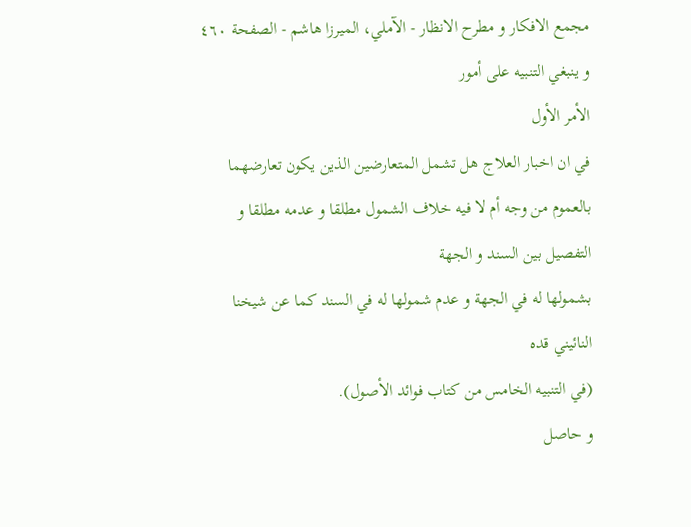مجمع الافكار و مطرح الانظار - الآملي، الميرزا هاشم - الصفحة ٤٦٠
و ينبغي التنبيه على أمور
الأمر الأول
في ان اخبار العلاج هل تشمل المتعارضين الذين يكون تعارضهما
بالعموم من وجه أم لا فيه خلاف الشمول مطلقا و عدمه مطلقا و التفصيل بين السند و الجهة
بشمولها له في الجهة و عدم شمولها له في السند كما عن شيخنا النائيني قده
(في التنبيه الخامس من كتاب فوائد الأصول).
و حاصل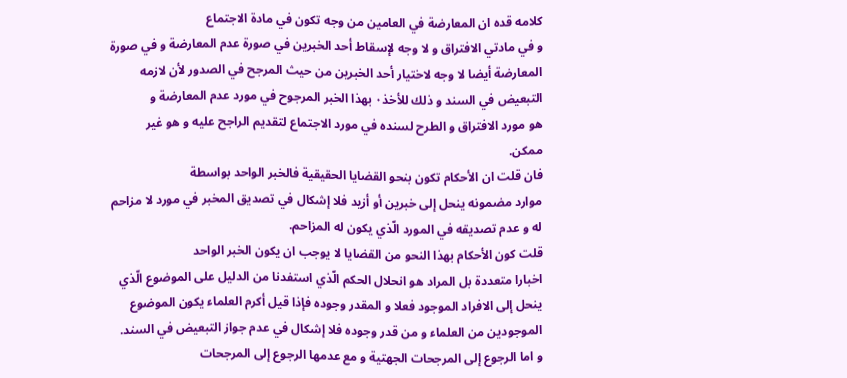كلامه قده ان المعارضة في العامين من وجه تكون في مادة الاجتماع
و في مادتي الافتراق و لا وجه لإسقاط أحد الخبرين في صورة عدم المعارضة و في صورة
المعارضة أيضا لا وجه لاختيار أحد الخبرين من حيث المرجح في الصدور لأن لازمه
التبعيض في السند و ذلك للأخذ٠ بهذا الخبر المرجوح في مورد عدم المعارضة و
هو مورد الافتراق و الطرح لسنده في مورد الاجتماع لتقديم الراجح عليه و هو غير
ممكن.
فان قلت ان الأحكام تكون بنحو القضايا الحقيقية فالخبر الواحد بواسطة
موارد مضمونه ينحل إلى خبرين أو أزيد فلا إشكال في تصديق المخبر في مورد لا مزاحم
له و عدم تصديقه في المورد الّذي يكون له المزاحم.
قلت كون الأحكام بهذا النحو من القضايا لا يوجب ان يكون الخبر الواحد
اخبارا متعددة بل المراد هو انحلال الحكم الّذي استفدنا من الدليل على الموضوع الّذي
ينحل إلى الافراد الموجود فعلا و المقدر وجوده فإذا قيل أكرم العلماء يكون الموضوع
الموجودين من العلماء و من قدر وجوده فلا إشكال في عدم جواز التبعيض في السند.
و اما الرجوع إلى المرجحات الجهتية و مع عدمها الرجوع إلى المرجحات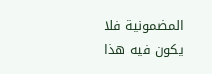المضمونية فلا يكون فيه هذا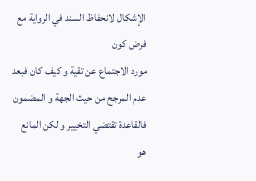الإشكال لانحفاظ السند في الرواية مع فرض كون
مورد الاجتماع عن تقية و كيف كان فبعد عدم المرجح من حيث الجهة و المضمون
فالقاعدة تقتضي التخيير و لكن المانع هو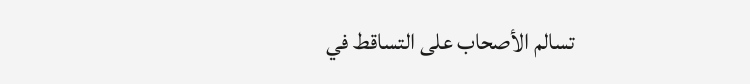تسالم الأصحاب على التساقط في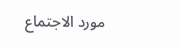مورد الاجتماع